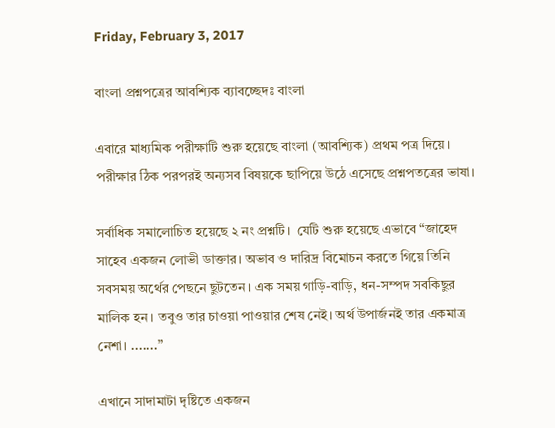Friday, February 3, 2017

বাংলা প্রশ্নপত্রের আবশ্যিক ব্যাবচ্ছেদঃ বাংলা

এবারে মাধ্যমিক পরীক্ষাটি শুরু হয়েছে বাংলা (আবশ্যিক) প্রথম পত্র দিয়ে।  পরীক্ষার ঠিক পরপরই অন্যসব বিষয়কে ছাপিয়ে উঠে এসেছে প্রশ্নপতত্রের ভাষা।

সর্বাধিক সমালোচিত হয়েছে ২ নং প্রশ্নটি।  যেটি শুরু হয়েছে এভাবে “জাহেদ সাহেব একজন লোভী ডাক্তার। অভাব ও দারিদ্র বিমোচন করতে গিয়ে তিনি সবসময় অর্থের পেছনে ছুটতেন। এক সময় গাড়ি-বাড়ি, ধন-সম্পদ সবকিছুর মালিক হন। তবুও তার চাওয়া পাওয়ার শেষ নেই। অর্থ উপার্জনই তার একমাত্র নেশা। .......”

এখানে সাদামাটা দৃষ্টিতে একজন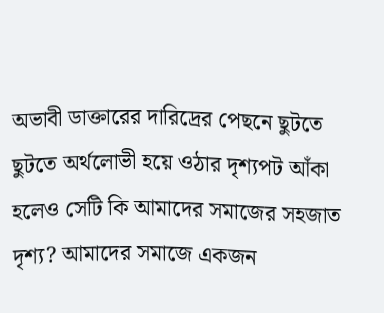অভাবী ডাক্তারের দারিদ্রের পেছনে ছুটতে ছুটতে অর্থলোভী হয়ে ওঠার দৃশ্যপট আঁকা হলেও সেটি কি আমাদের সমাজের সহজাত দৃশ্য? আমাদের সমাজে একজন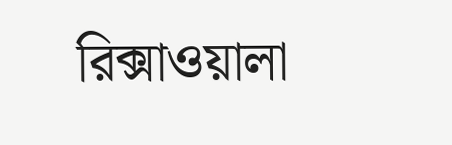রিক্সাওয়ালা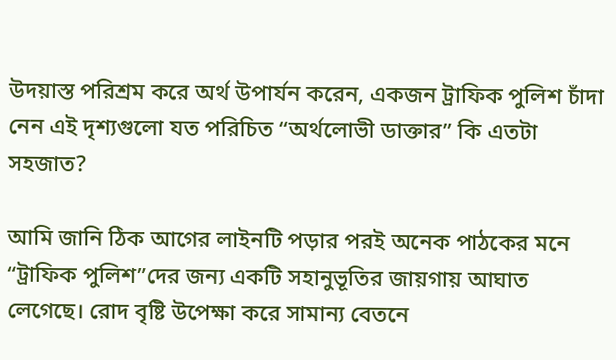উদয়াস্ত পরিশ্রম করে অর্থ উপার্যন করেন, একজন ট্রাফিক পুলিশ চাঁদা নেন এই দৃশ্যগুলো যত পরিচিত “অর্থলোভী ডাক্তার” কি এতটা সহজাত?

আমি জানি ঠিক আগের লাইনটি পড়ার পরই অনেক পাঠকের মনে “ট্রাফিক পুলিশ”দের জন্য একটি সহানুভূতির জায়গায় আঘাত লেগেছে। রোদ বৃষ্টি উপেক্ষা করে সামান্য বেতনে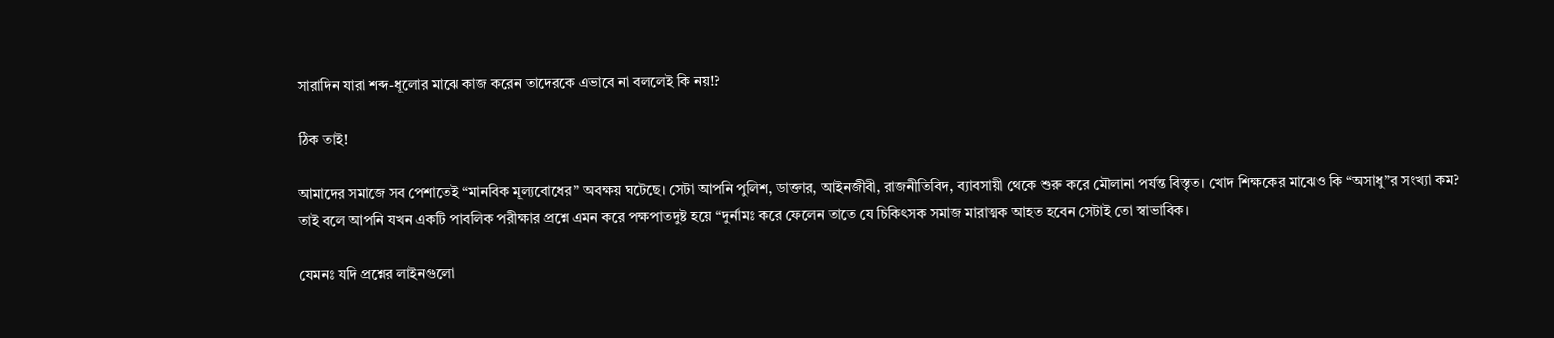সারাদিন যারা শব্দ-ধূলোর মাঝে কাজ করেন তাদেরকে এভাবে না বললেই কি নয়!?

ঠিক তাই!

আমাদের সমাজে সব পেশাতেই “মানবিক মূল্যবোধের” অবক্ষয় ঘটেছে। সেটা আপনি পুলিশ, ডাক্তার, আইনজীবী, রাজনীতিবিদ, ব্যাবসায়ী থেকে শুরু করে মৌলানা পর্যন্ত বিস্তৃত। খোদ শিক্ষকের মাঝেও কি “অসাধু”র সংখ্যা কম? তাই বলে আপনি যখন একটি পাবলিক পরীক্ষার প্রশ্নে এমন করে পক্ষপাতদুষ্ট হয়ে “দুর্নামঃ করে ফেলেন তাতে যে চিকিৎসক সমাজ মারাত্মক আহত হবেন সেটাই তো স্বাভাবিক।

যেমনঃ যদি প্রশ্নের লাইনগুলো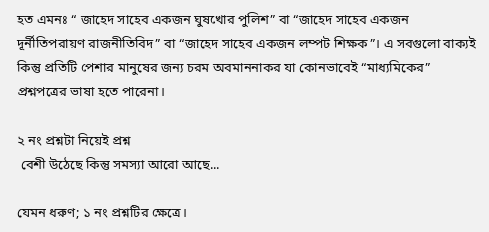হত এমনঃ “ জাহেদ সাহেব একজন ঘুষখোর পুলিশ” বা “জাহেদ সাহেব একজন দূর্নীতিপরায়ণ রাজনীতিবিদ” বা “জাহেদ সাহেব একজন লম্পট শিক্ষক”। এ সবগুলো বাক্যই কিন্তু প্রতিটি পেশার মানুষের জন্য চরম অবমাননাকর যা কোনভাবেই “মাধ্যমিকের” প্রশ্নপত্রের ভাষা হতে পারেনা।

২ নং প্রশ্নটা নিয়েই প্রশ্ন
 বেশী উঠেছে কিন্তু সমস্যা আরো আছে...

যেমন ধরুণ; ১ নং প্রশ্নটির ক্ষেত্রে।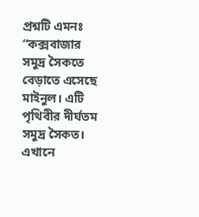প্রশ্নটি এমনঃ “কক্সবাজার সমুদ্র সৈকতে বেড়াতে এসেছে মাইনুল। এটি পৃথিবীর দীর্ঘতম সমুদ্র সৈকত।  এখানে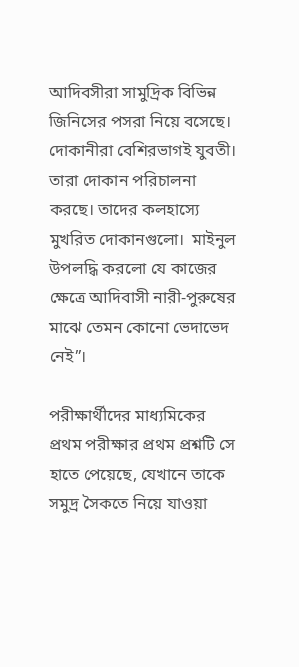আদিবসীরা সামুদ্রিক বিভিন্ন জিনিসের পসরা নিয়ে বসেছে। দোকানীরা বেশিরভাগই যুবতী। তারা দোকান পরিচালনা করছে। তাদের কলহাস্যে মুখরিত দোকানগুলো।  মাইনুল উপলদ্ধি করলো যে কাজের ক্ষেত্রে আদিবাসী নারী-পুরুষের মাঝে তেমন কোনো ভেদাভেদ নেই”।

পরীক্ষার্থীদের মাধ্যমিকের প্রথম পরীক্ষার প্রথম প্রশ্নটি সে হাতে পেয়েছে, যেখানে তাকে সমুদ্র সৈকতে নিয়ে যাওয়া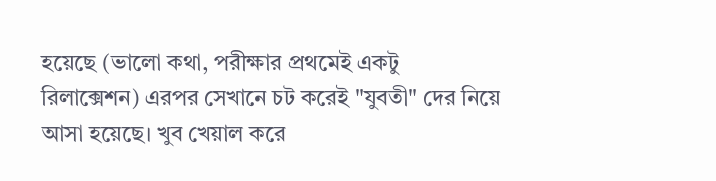হয়েছে (ভালো কথা, পরীক্ষার প্রথমেই একটু রিলাক্সেশন) এরপর সেখানে চট করেই "যুবতী" দের নিয়ে আসা হয়েছে। খুব খেয়াল করে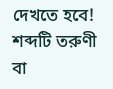দেখতে হবে! শব্দটি তরুণী বা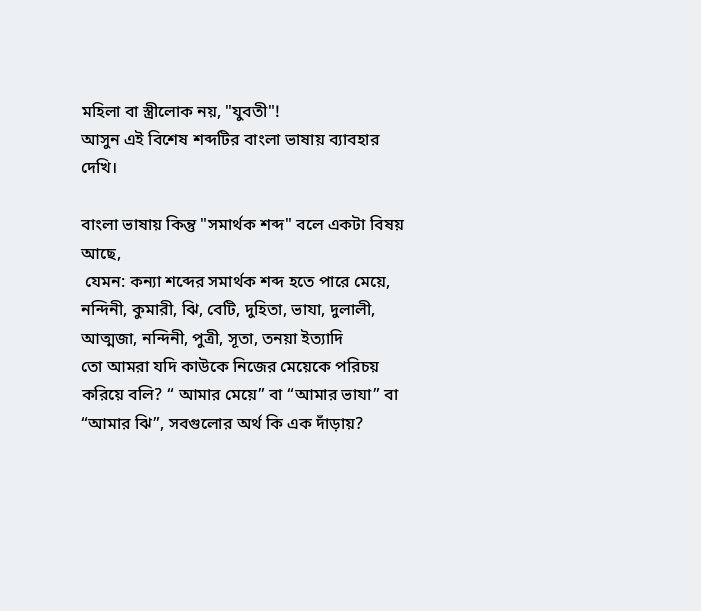মহিলা বা স্ত্রীলোক নয়, "যুবতী"!
আসুন এই বিশেষ শব্দটির বাংলা ভাষায় ব্যাবহার দেখি।

বাংলা ভাষায় কিন্তু "সমার্থক শব্দ" বলে একটা বিষয় আছে,
 যেমন: কন্যা শব্দের সমার্থক শব্দ হতে পারে মেয়ে, নন্দিনী, কুমারী, ঝি, বেটি, দুহিতা, ভাযা, দুলালী, আত্মজা, নন্দিনী, পুত্রী, সূতা, তনয়া ইত্যাদি
তো আমরা যদি কাউকে নিজের মেয়েকে পরিচয় করিয়ে বলি? “ আমার মেয়ে” বা “আমার ভাযা” বা “আমার ঝি”, সবগুলোর অর্থ কি এক দাঁড়ায়?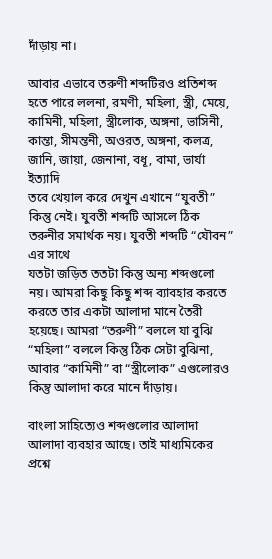দাঁড়ায় না।

আবার এভাবে তরুণী শব্দটিরও প্রতিশব্দ হতে পারে ললনা, রমণী, মহিলা, স্ত্রী, মেয়ে, কামিনী, মহিলা, স্ত্রীলোক, অঙ্গনা, ভাসিনী, কান্তা, সীমন্তনী, অওরত, অঙ্গনা, কলত্র, জানি, জায়া, জেনানা, বধূ, বামা, ভার্যা ইত্যাদি
তবে খেয়াল করে দেখুন এখানে “যুবতী” কিন্তু নেই। যুবতী শব্দটি আসলে ঠিক তরুনীর সমার্থক নয়। যুবতী শব্দটি “যৌবন” এর সাথে
যতটা জড়িত ততটা কিন্তু অন্য শব্দগুলো নয়। আমরা কিছু কিছু শব্দ ব্যাবহার করতে করতে তার একটা আলাদা মানে তৈরী হয়েছে। আমরা “তরুণী” বললে যা বুঝি “মহিলা” বললে কিন্তু ঠিক সেটা বুঝিনা, আবার “কামিনী” বা “স্ত্রীলোক” এগুলোরও কিন্তু আলাদা করে মানে দাঁড়ায়।

বাংলা সাহিত্যেও শব্দগুলোর আলাদা আলাদা ব্যবহার আছে। তাই মাধ্যমিকের প্রশ্নে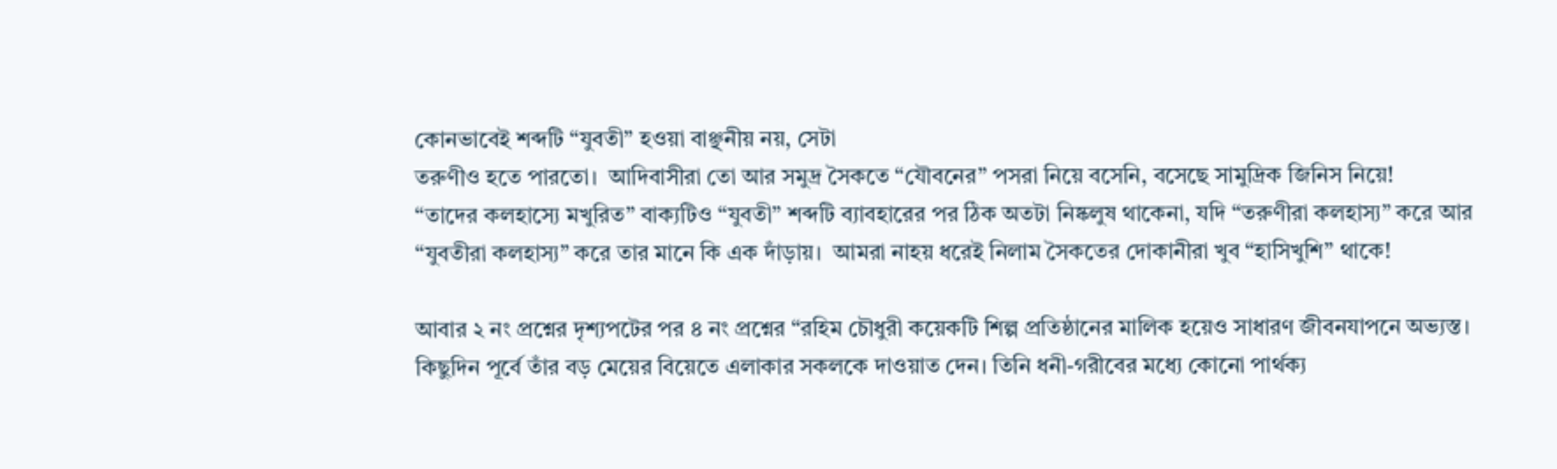কোনভাবেই শব্দটি “যুবতী” হওয়া বাঞ্ছনীয় নয়, সেটা
তরুণীও হতে পারতো।  আদিবাসীরা তো আর সমুদ্র সৈকতে “যৌবনের” পসরা নিয়ে বসেনি, বসেছে সামুদ্রিক জিনিস নিয়ে!
“তাদের কলহাস্যে মখুরিত” বাক্যটিও “যুবতী” শব্দটি ব্যাবহারের পর ঠিক অতটা নিষ্কলুষ থাকেনা, যদি “তরুণীরা কলহাস্য” করে আর “যুবতীরা কলহাস্য” করে তার মানে কি এক দাঁড়ায়।  আমরা নাহয় ধরেই নিলাম সৈকতের দোকানীরা খুব “হাসিখুশি” থাকে!

আবার ২ নং প্রশ্নের দৃশ্যপটের পর ৪ নং প্রশ্নের “রহিম চৌধুরী কয়েকটি শিল্প প্রতিষ্ঠানের মালিক হয়েও সাধারণ জীবনযাপনে অভ্যস্ত। কিছুদিন পূর্বে তাঁর বড় মেয়ের বিয়েতে এলাকার সকলকে দাওয়াত দেন। তিনি ধনী-গরীবের মধ্যে কোনো পার্থক্য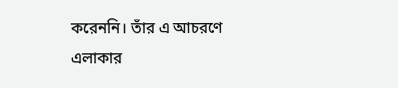করেননি। তাঁর এ আচরণে এলাকার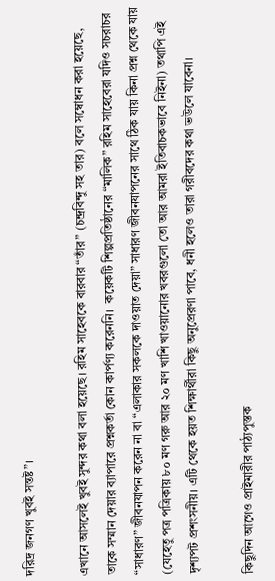দরিদ্র জনগণ খুবই সন্তষ্ট”।

এখানে আসলেই খুবই সুন্দর কথা বলা হয়েছে। রহিম সাহেবকে বারবার “তাঁর” (চন্দ্রবিন্দু সহ তার) বলে সম্বোধন করা হয়েছে, তাকে সম্মান দেয়ার ব্যাপারে প্রশ্নকর্তা কোন কার্পণ্য করেননি।  কয়েকটি শিল্পপ্রতিষ্ঠানের “মালিক” রহিম সাহেবেরা যদিও সচরাচর “সাধারণ” জীবনযাপন করেন না বা “এলাকার সকলকে দাওয়াত দেয়া” সাধারণ জীবনযাপনের সাথে ঠিক যায় কিনা প্রশ্ন থেকে যায় (যেহেতু পত্র পত্রিকায় ৮০ মণ গরু আর ২০ মণ খাশি খাওয়ানোর খবরগুলো তো আর আমরা ইতিবাচকভাবে নিইনা) তথাপি এই দৃশ্যপট প্রশংসনীয়। এটি থেকে হয়ত শিক্ষার্থীরা কিছু অনুপ্রেরণা পাবে, ধনী হলেও তারা গরীবদের কথা ভউলে যাবেনা।

কিছুদিন আগেও প্রাইমারীর পাঠ্যপুস্তক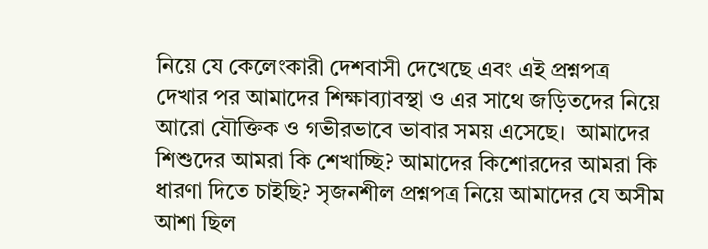নিয়ে যে কেলেংকারী দেশবাসী দেখেছে এবং এই প্রশ্নপত্র দেখার পর আমাদের শিক্ষাব্যাবস্থা ও এর সাথে জড়িতদের নিয়ে আরো যৌক্তিক ও গভীরভাবে ভাবার সময় এসেছে।  আমাদের শিশুদের আমরা কি শেখাচ্ছি? আমাদের কিশোরদের আমরা কি ধারণা দিতে চাইছি? সৃজনশীল প্রশ্নপত্র নিয়ে আমাদের যে অসীম আশা ছিল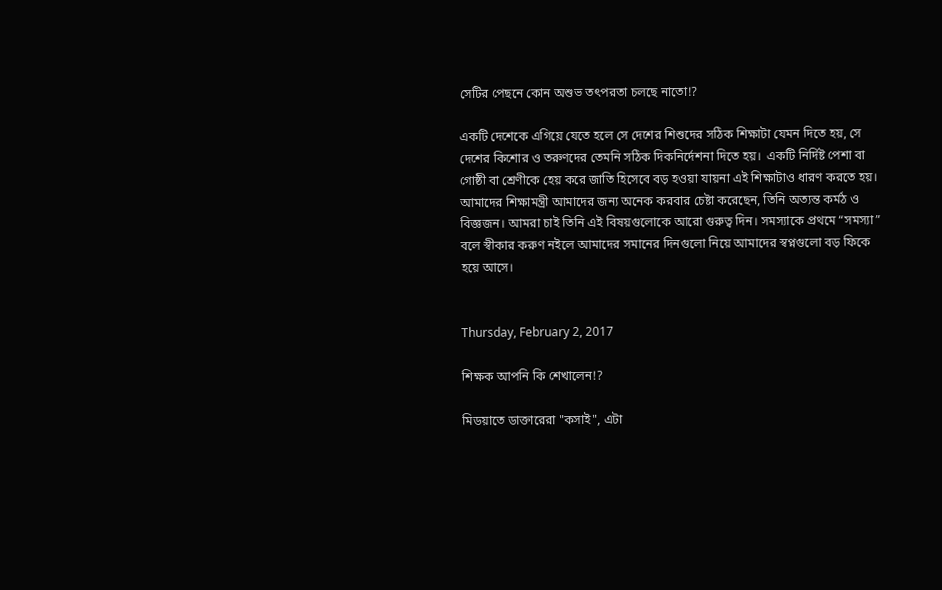সেটির পেছনে কোন অশুভ তৎপরতা চলছে নাতো!?

একটি দেশেকে এগিয়ে যেতে হলে সে দেশের শিশুদের সঠিক শিক্ষাটা যেমন দিতে হয়, সে দেশের কিশোর ও তরুণদের তেমনি সঠিক দিকনির্দেশনা দিতে হয়।  একটি নির্দিষ্ট পেশা বা গোষ্ঠী বা শ্রেণীকে হেয় করে জাতি হিসেবে বড় হওয়া যায়না এই শিক্ষাটাও ধারণ করতে হয়।
আমাদের শিক্ষামন্ত্রী আমাদের জন্য অনেক করবার চেষ্টা করেছেন, তিনি অত্যন্ত কর্মঠ ও বিজ্ঞজন। আমরা চাই তিনি এই বিষয়গুলোকে আরো গুরুত্ব দিন। সমস্যাকে প্রথমে “সমস্যা” বলে স্বীকার করুণ নইলে আমাদের সমানের দিনগুলো নিয়ে আমাদের স্বপ্নগুলো বড় ফিকে হয়ে আসে।


Thursday, February 2, 2017

শিক্ষক আপনি কি শেখালেন!?

মিডয়াতে ডাক্তারেরা "কসাই", এটা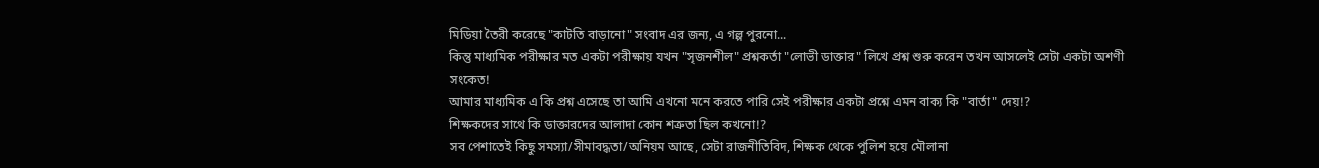মিডিয়া তৈরী করেছে "কাটতি বাড়ানো" সংবাদ এর জন্য, এ গল্প পুরনো...
কিন্তু মাধ্যমিক পরীক্ষার মত একটা পরীক্ষায় যখন "সৃজনশীল" প্রশ্নকর্তা "লোভী ডাক্তার" লিখে প্রশ্ন শুরু করেন তখন আসলেই সেটা একটা অশণী সংকেত!
আমার মাধ্যমিক এ কি প্রশ্ন এসেছে তা আমি এখনো মনে করতে পারি সেই পরীক্ষার একটা প্রশ্নে এমন বাক্য কি "বার্তা" দেয়!?
শিক্ষকদের সাথে কি ডাক্তারদের আলাদা কোন শত্রুতা ছিল কখনো!?
সব পেশাতেই কিছু সমস্যা/সীমাবদ্ধতা/অনিয়ম আছে, সেটা রাজনীতিবিদ, শিক্ষক থেকে পুলিশ হয়ে মৌলানা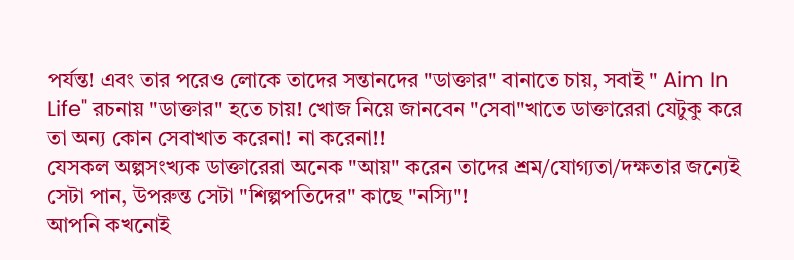পর্যন্ত! এবং তার পরেও লোকে তাদের সন্তানদের "ডাক্তার" বানাতে চায়, সবাই " Aim In Life" রচনায় "ডাক্তার" হতে চায়! খোজ নিয়ে জানবেন "সেবা"খাতে ডাক্তারেরা যেটুকু করে তা অন্য কোন সেবাখাত করেনা! না করেনা!!
যেসকল অল্পসংখ্যক ডাক্তারেরা অনেক "আয়" করেন তাদের শ্রম/যোগ্যতা/দক্ষতার জন্যেই সেটা পান, উপরুন্ত সেটা "শিল্পপতিদের" কাছে "নস্যি"!
আপনি কখনোই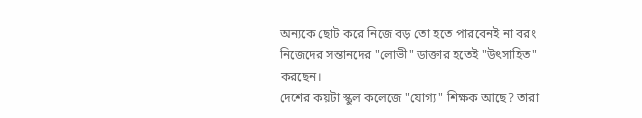অন্যকে ছোট করে নিজে বড় তো হতে পারবেনই না বরং নিজেদের সন্তানদের "লোভী" ডাক্তার হতেই "উৎসাহিত" করছেন।
দেশের কয়টা স্কুল কলেজে "যোগ্য" শিক্ষক আছে? তারা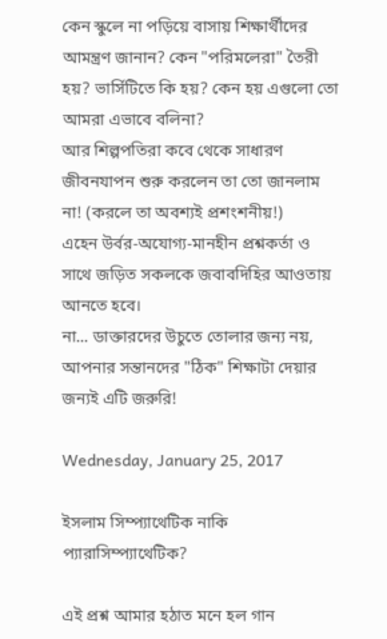কেন স্কুলে না পড়িয়ে বাসায় শিক্ষার্থীদের আমন্ত্রণ জানান? কেন "পরিমলেরা" তৈরী হয়? ভার্সিটিতে কি হয়? কেন হয় এগুলো তো আমরা এভাবে বলিনা?
আর শিল্পপতিরা কবে থেকে সাধারণ জীবনযাপন শুরু করলেন তা তো জানলাম না! (করলে তা অবশ্যই প্রশংশনীয়!)
এহেন উর্বর-অযোগ্য-মানহীন প্রশ্নকর্তা ও সাথে জড়িত সকলকে জবাবদিহির আওতায় আনতে হবে।
না... ডাক্তারদের উচুতে তোলার জন্য নয়, আপনার সন্তানদের "ঠিক" শিক্ষাটা দেয়ার জন্যই এটি জরুরি!

Wednesday, January 25, 2017

ইসলাম সিম্প্যাথেটিক নাকি প্যারাসিম্প্যাথেটিক?

এই প্রশ্ন আমার হঠাত মনে হল গান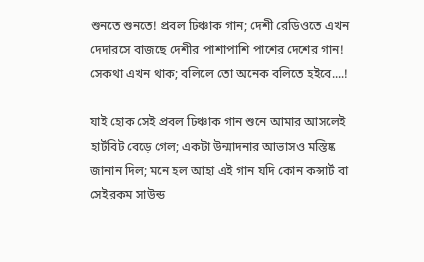শুনতে শুনতে! প্রবল ঢিঞ্চাক গান; দেশী রেডিওতে এখন দেদারসে বাজছে দেশীর পাশাপাশি পাশের দেশের গান! সেকথা এখন থাক; বলিলে তো অনেক বলিতে হইবে....!

যাই হোক সেই প্রবল ঢিঞ্চাক গান শুনে আমার আসলেই হার্টবিট বেড়ে গেল; একটা উন্মাদনার আভাসও মস্তিষ্ক জানান দিল; মনে হল আহা এই গান যদি কোন কন্সার্ট বা সেইরকম সাউন্ড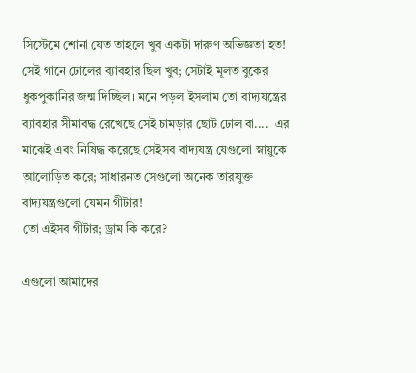সিস্টেমে শোনা যেত তাহলে খুব একটা দারুণ অভিজ্ঞতা হত! সেই গানে ঢোলের ব্যাবহার ছিল খুব; সেটাই মূলত বুকের ধুকপুকানির জন্ম দিচ্ছিল। মনে পড়ল ইসলাম তো বাদ্যযন্ত্রের ব্যাবহার সীমাবদ্ধ রেখেছে সেই চামড়ার ছোট ঢোল বা....  এর মাঝেই এবং নিষিদ্ধ করেছে সেইসব বাদ্যযন্ত্র যেগুলো স্নায়ুকে আলোড়িত করে; সাধারনত সেগুলো অনেক তারযুক্ত বাদ্যযন্ত্রগুলো যেমন গীটার!
তো এইসব গীটার; ড্রাম কি করে?

এগুলো আমাদের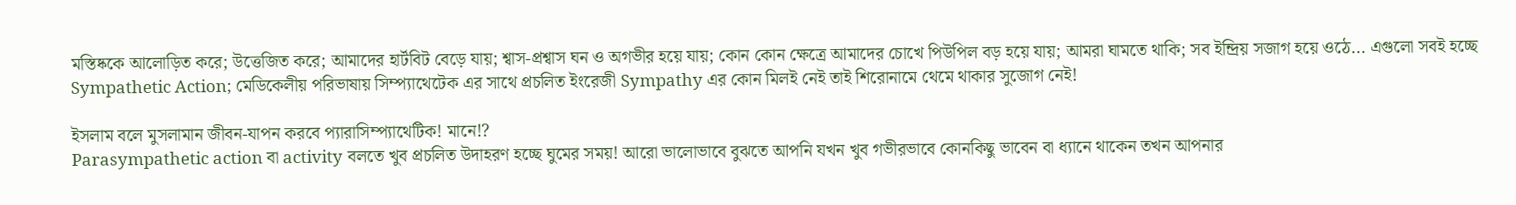মস্তিষ্ককে আলোড়িত করে; উত্তেজিত করে; আমাদের হার্টবিট বেড়ে যায়; শ্বাস-প্রশ্বাস ঘন ও অগভীর হয়ে যায়; কোন কোন ক্ষেত্রে আমাদের চোখে পিউপিল বড় হয়ে যায়; আমরা ঘামতে থাকি; সব ইন্দ্রিয় সজাগ হয়ে ওঠে... এগুলো সবই হচ্ছে Sympathetic Action; মেডিকেলীয় পরিভাষায় সিম্প্যাথেটেক এর সাথে প্রচলিত ইংরেজী Sympathy এর কোন মিলই নেই তাই শিরোনামে থেমে থাকার সুজোগ নেই!

ইসলাম বলে মুসলামান জীবন-যাপন করবে প্যারাসিম্প্যাথেটিক! মানে!?
Parasympathetic action বা activity বলতে খুব প্রচলিত উদাহরণ হচ্ছে ঘুমের সময়! আরো ভালোভাবে বুঝতে আপনি যখন খুব গভীরভাবে কোনকিছু ভাবেন বা ধ্যানে থাকেন তখন আপনার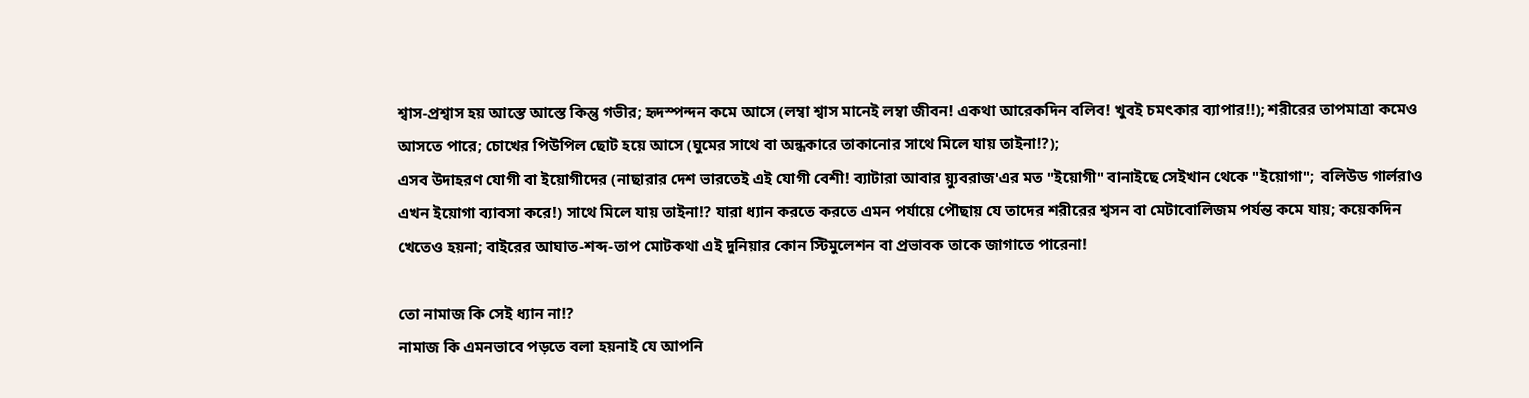শ্বাস-প্রশ্বাস হয় আস্তে আস্তে কিন্তু গভীর; হৃদস্পন্দন কমে আসে (লম্বা শ্বাস মানেই লম্বা জীবন! একথা আরেকদিন বলিব! খুবই চমৎকার ব্যাপার!!); শরীরের তাপমাত্রা কমেও আসতে পারে; চোখের পিউপিল ছোট হয়ে আসে (ঘুমের সাথে বা অন্ধকারে তাকানোর সাথে মিলে যায় তাইনা!?);
এসব উদাহরণ যোগী বা ইয়োগীদের (নাছারার দেশ ভারতেই এই যোগী বেশী! ব্যাটারা আবার য়্যুবরাজ'এর মত "ইয়োগী" বানাইছে সেইখান থেকে "ইয়োগা";  বলিউড গার্লরাও এখন ইয়োগা ব্যাবসা করে!) সাথে মিলে যায় তাইনা!? যারা ধ্যান করতে করতে এমন পর্যায়ে পৌছায় যে তাদের শরীরের শ্বসন বা মেটাবোলিজম পর্যন্ত কমে যায়; কয়েকদিন খেতেও হয়না; বাইরের আঘাত-শব্দ-তাপ মোটকথা এই দুনিয়ার কোন স্টিমুলেশন বা প্রভাবক তাকে জাগাতে পারেনা!

তো নামাজ কি সেই ধ্যান না!?
নামাজ কি এমনভাবে পড়তে বলা হয়নাই যে আপনি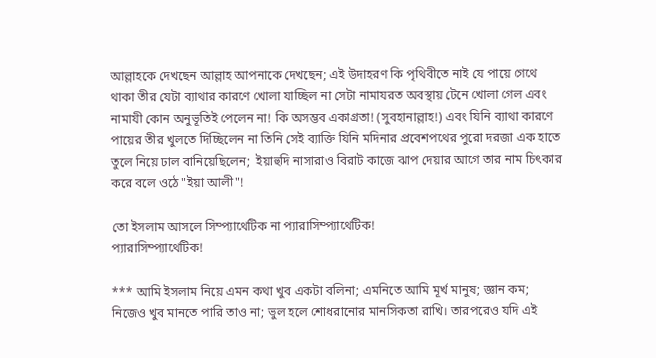আল্লাহকে দেখছেন আল্লাহ আপনাকে দেখছেন; এই উদাহরণ কি পৃথিবীতে নাই যে পায়ে গেথে থাকা তীর যেটা ব্যাথার কারণে খোলা যাচ্ছিল না সেটা নামাযরত অবস্থায় টেনে খোলা গেল এবং নামাযী কোন অনুভূতিই পেলেন না! কি অসম্ভব একাগ্রতা! (সুবহানাল্লাহ!) এবং যিনি ব্যাথা কারণে পায়ের তীর খুলতে দিচ্ছিলেন না তিনি সেই ব্যাক্তি যিনি মদিনার প্রবেশপথের পুরো দরজা এক হাতে তুলে নিয়ে ঢাল বানিয়েছিলেন;  ইয়াহুদি নাসারাও বিরাট কাজে ঝাপ দেয়ার আগে তার নাম চিৎকার করে বলে ওঠে "ইয়া আলী"!

তো ইসলাম আসলে সিম্প্যাথেটিক না প্যারাসিম্প্যাথেটিক!
প্যারাসিম্প্যাথেটিক!

*** আমি ইসলাম নিয়ে এমন কথা খুব একটা বলিনা; এমনিতে আমি মূর্খ মানুষ; জ্ঞান কম; নিজেও খুব মানতে পারি তাও না; ভুল হলে শোধরানোর মানসিকতা রাখি। তারপরেও যদি এই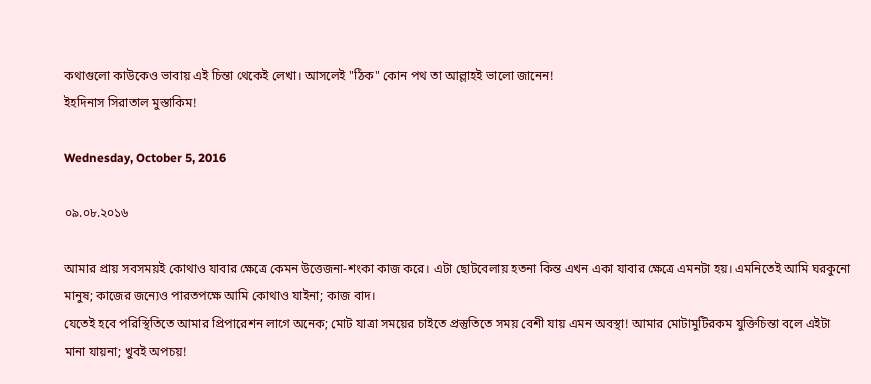কথাগুলো কাউকেও ভাবায় এই চিন্তা থেকেই লেখা। আসলেই "ঠিক" কোন পথ তা আল্লাহই ভালো জানেন!
ইহদিনাস সিরাতাল মুস্তাকিম!

Wednesday, October 5, 2016

০৯.০৮.২০১৬

আমার প্রায় সবসময়ই কোথাও যাবার ক্ষেত্রে কেমন উত্তেজনা-শংকা কাজ করে। এটা ছোটবেলায় হতনা কিন্ত এখন একা যাবার ক্ষেত্রে এমনটা হয়। এমনিতেই আমি ঘরকুনো মানুষ; কাজের জন্যেও পারতপক্ষে আমি কোথাও যাইনা; কাজ বাদ।
যেতেই হবে পরিস্থিতিতে আমার প্রিপারেশন লাগে অনেক; মোট যাত্রা সময়ের চাইতে প্রস্তুতিতে সময় বেশী যায় এমন অবস্থা! আমার মোটামুটিরকম যুক্তিচিন্তা বলে এইটা মানা যায়না; খুবই অপচয়!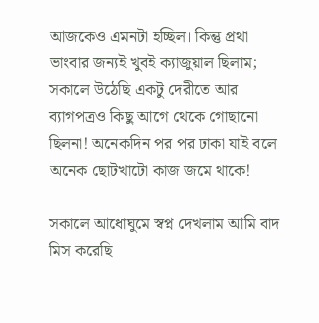আজকেও এমনটা হচ্ছিল। কিন্তু প্রথা ভাংবার জন্যই খুবই ক্যাজুয়াল ছিলাম; সকালে উঠেছি একটু দেরীতে আর ব্যাগপত্রও কিছু আগে থেকে গোছানো ছিলনা! অনেকদিন পর পর ঢাকা যাই বলে অনেক ছোটখাটো কাজ জমে থাকে!

সকালে আধোঘুমে স্বপ্ন দেখলাম আমি বাদ মিস করেছি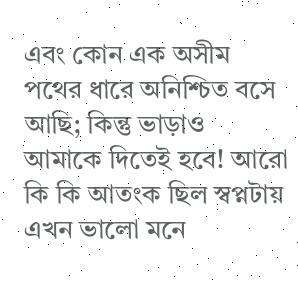এবং কোন এক অসীম পথের ধারে অনিশ্চিত বসে আছি; কিন্তু ভাড়াও আমাকে দিতেই হবে! আরো কি কি আতংক ছিল স্বপ্নটায় এখন ভালো মনে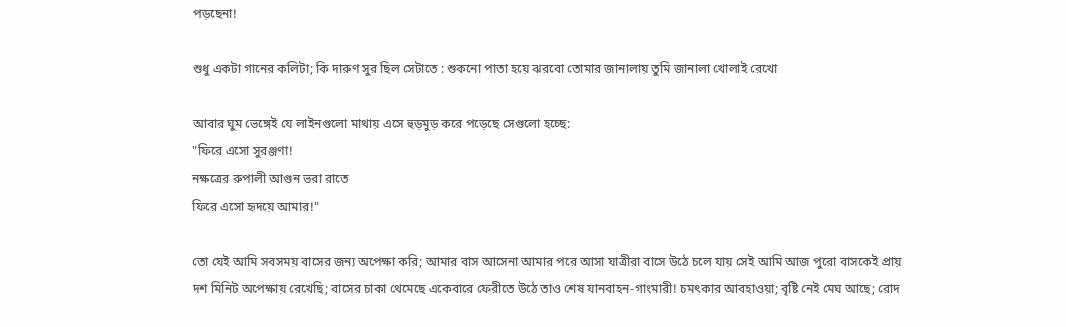পড়ছেনা!

শুধু একটা গানের কলিটা; কি দারুণ সুর ছিল সেটাতে : শুকনো পাতা হয়ে ঝরবো তোমার জানালায় তুমি জানালা খোলাই রেখো

আবার ঘুম ভেঙ্গেই যে লাইনগুলো মাথায় এসে হুড়মুড় করে পড়েছে সেগুলো হচ্ছে:
"ফিরে এসো সুরঞ্জণা!
নক্ষত্রের রুপালী আগুন ভরা রাতে
ফিরে এসো হৃদয়ে আমার!"

তো যেই আমি সবসময় বাসের জন্য অপেক্ষা করি; আমার বাস আসেনা আমার পরে আসা যাত্রীরা বাসে উঠে চলে যায় সেই আমি আজ পুরো বাসকেই প্রায় দশ মিনিট অপেক্ষায় রেখেছি; বাসের চাকা থেমেছে একেবারে ফেরীতে উঠে তাও শেষ যানবাহন-গাংমারী! চমৎকার আবহাওয়া; বৃষ্টি নেই মেঘ আছে; রোদ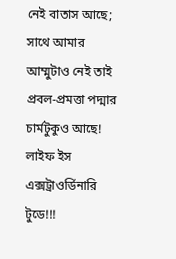নেই বাতাস আছে; সাথে আমার আম্মুটাও নেই তাই প্রবল-প্রমত্তা পদ্মার চার্মটুকুও আছে! লাইফ ইস এক্সট্রাওর্ডিনারি টুডে!!!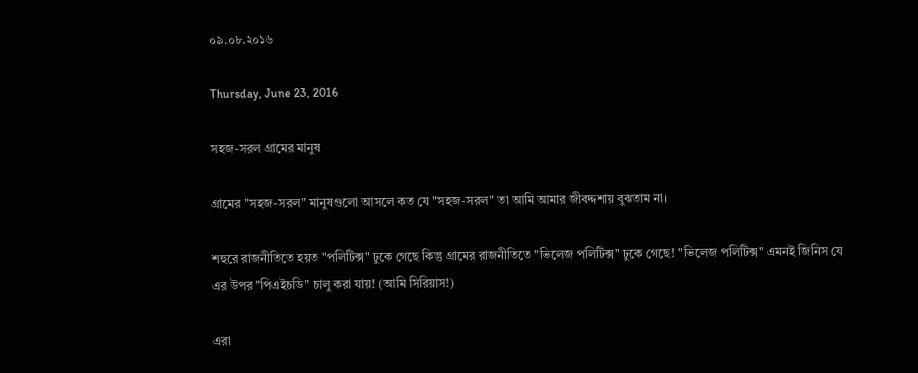০৯.০৮.২০১৬

Thursday, June 23, 2016

সহজ-সরল গ্রামের মানুষ

গ্রামের "সহজ-সরল" মানুষগুলো আসলে কত যে "সহজ-সরল" তা আমি আমার জীবদ্দশায় বুঝতাম না।

শহুরে রাজনীতিতে হয়ত "পলিটিক্স" ঢুকে গেছে কিন্তু গ্রামের রাজনীতিতে "ভিলেজ পলিটিক্স" ঢুকে গেছে! "ভিলেজ পলিটিক্স" এমনই জিনিস যে এর উপর "পিএইচডি" চালু করা যায়! (আমি সিরিয়াস!)

এরা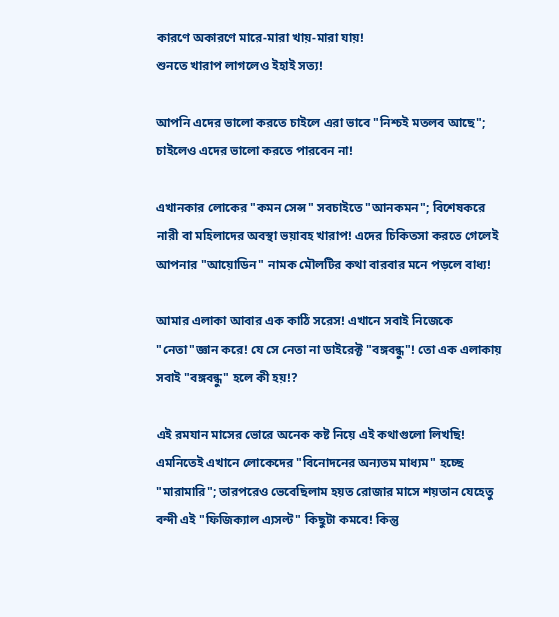কারণে অকারণে মারে-মারা খায়-মারা যায়!
শুনতে খারাপ লাগলেও ইহাই সত্য!

আপনি এদের ভালো করতে চাইলে এরা ভাবে "নিশ্চই মতলব আছে"; চাইলেও এদের ভালো করতে পারবেন না!

এখানকার লোকের "কমন সেন্স" সবচাইতে "আনকমন"; বিশেষকরে নারী বা মহিলাদের অবস্থা ভয়াবহ খারাপ! এদের চিকিতসা করতে গেলেই আপনার "আয়োডিন" নামক মৌলটির কথা বারবার মনে পড়লে বাধ্য!

আমার এলাকা আবার এক কাঠি সরেস! এখানে সবাই নিজেকে "নেতা"জ্ঞান করে! যে সে নেতা না ডাইরেক্ট "বঙ্গবন্ধু"! তো এক এলাকায় সবাই "বঙ্গবন্ধু" হলে কী হয়!?

এই রমযান মাসের ভোরে অনেক কষ্ট নিয়ে এই কথাগুলো লিখছি! এমনিতেই এখানে লোকেদের "বিনোদনের অন্যতম মাধ্যম" হচ্ছে "মারামারি"; তারপরেও ভেবেছিলাম হয়ত রোজার মাসে শয়তান যেহেতু বন্দী এই "ফিজিক্যাল এ্যসল্ট" কিছুটা কমবে! কিন্তু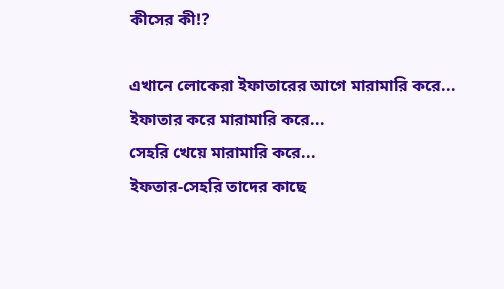কীসের কী!?

এখানে লোকেরা ইফাতারের আগে মারামারি করে...
ইফাতার করে মারামারি করে...
সেহরি খেয়ে মারামারি করে...
ইফতার-সেহরি তাদের কাছে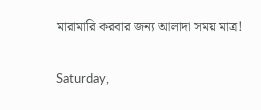মারামারি করবার জন্য আলাদা সময় মাত্র!

Saturday,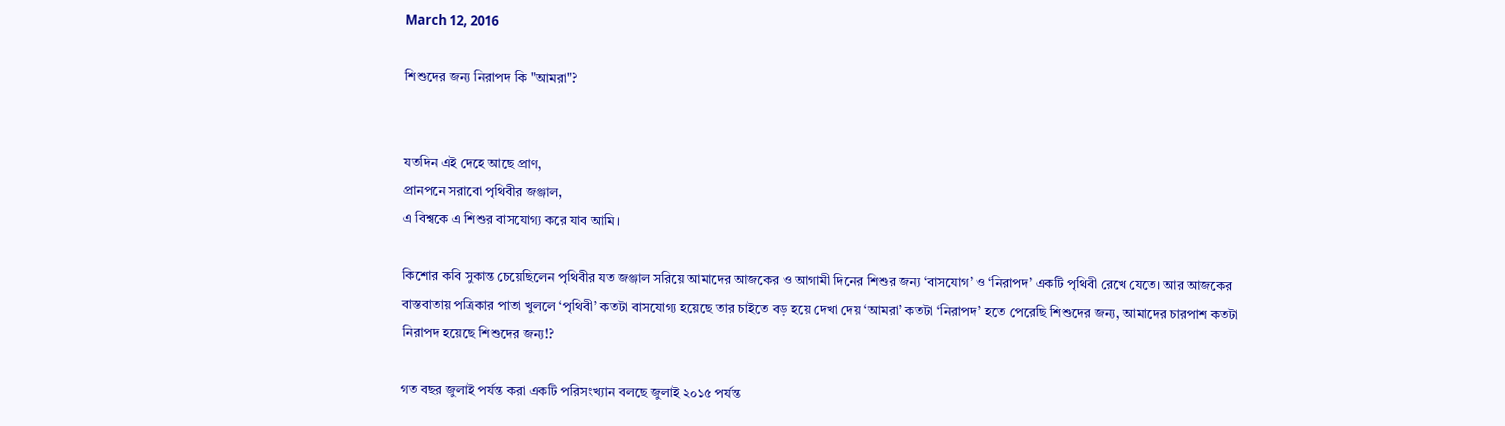March 12, 2016

শিশুদের জন্য নিরাপদ কি "আমরা"?


যতদিন এই দেহে আছে প্রাণ,
প্রানপনে সরাবো পৃথিবীর জঞ্জাল,
এ বিশ্বকে এ শিশুর বাসযোগ্য করে যাব আমি।

কিশোর কবি সুকান্ত চেয়েছিলেন পৃথিবীর যত জঞ্জাল সরিয়ে আমাদের আজকের ও আগামী দিনের শিশুর জন্য ‘বাসযোগ’ ও ‘নিরাপদ’ একটি পৃথিবী রেখে যেতে। আর আজকের বাস্তবাতায় পত্রিকার পাতা খুললে ‘পৃথিবী’ কতটা বাসযোগ্য হয়েছে তার চাইতে বড় হয়ে দেখা দেয় ‘আমরা’ কতটা ‘নিরাপদ’ হতে পেরেছি শিশুদের জন্য, আমাদের চারপাশ কতটা নিরাপদ হয়েছে শিশুদের জন্য!?

গত বছর জুলাই পর্যন্ত করা একটি পরিসংখ্যান বলছে জুলাই ২০১৫ পর্যন্ত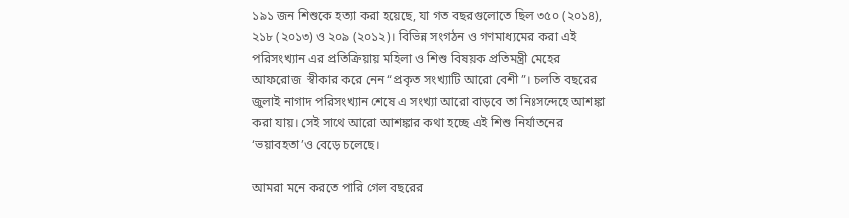১৯১ জন শিশুকে হত্যা করা হয়েছে, যা গত বছরগুলোতে ছিল ৩৫০ (২০১৪), ২১৮ (২০১৩) ও ২০৯ (২০১২)। বিভিন্ন সংগঠন ও গণমাধ্যমের করা এই পরিসংখ্যান এর প্রতিক্রিয়ায় মহিলা ও শিশু বিষয়ক প্রতিমন্ত্রী মেহের আফরোজ  স্বীকার করে নেন “প্রকৃত সংখ্যাটি আরো বেশী”। চলতি বছরের জুলাই নাগাদ পরিসংখ্যান শেষে এ সংখ্যা আরো বাড়বে তা নিঃসন্দেহে আশঙ্কা করা যায়। সেই সাথে আরো আশঙ্কার কথা হচ্ছে এই শিশু নির্যাতনের ‘ভয়াবহতা’ও বেড়ে চলেছে।

আমরা মনে করতে পারি গেল বছরের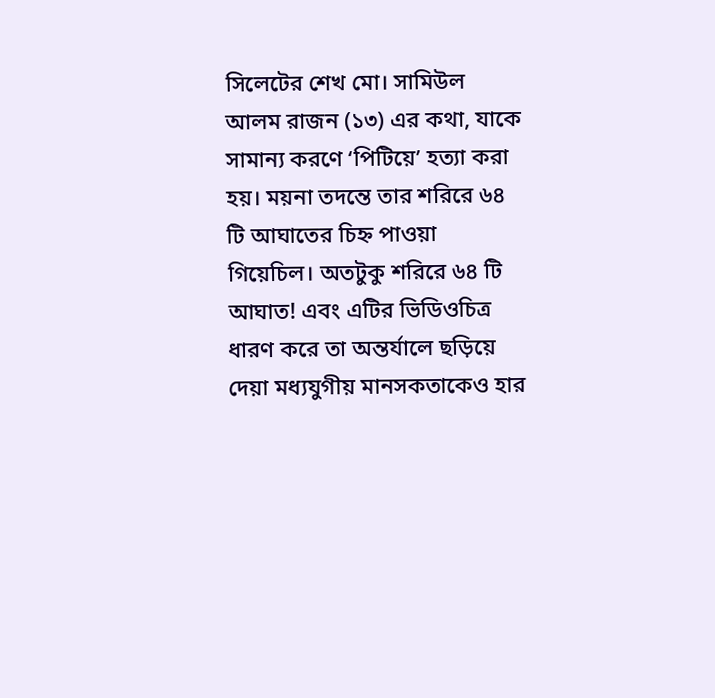সিলেটের শেখ মো। সামিউল আলম রাজন (১৩) এর কথা, যাকে সামান্য করণে ‘পিটিয়ে’ হত্যা করা হয়। ময়না তদন্তে তার শরিরে ৬৪ টি আঘাতের চিহ্ন পাওয়া গিয়েচিল। অতটুকু শরিরে ৬৪ টি আঘাত! এবং এটির ভিডিওচিত্র ধারণ করে তা অন্তর্যালে ছড়িয়ে দেয়া মধ্যযুগীয় মানসকতাকেও হার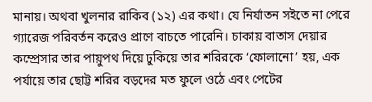মানায়। অথবা খুলনার রাকিব (১২) এর কথা। যে নির্যাতন সইতে না পেরে গ্যারেজ পরিবর্তন করেও প্রাণে বাচতে পারেনি। চাকায় বাতাস দেয়ার কম্প্রেসার তার পায়ুপথ দিয়ে ঢুকিয়ে তার শরিরকে ‘ফোলানো’ হয়, এক পর্যায়ে তার ছোট্ট শরির বড়দের মত ফুলে ওঠে এবং পেটের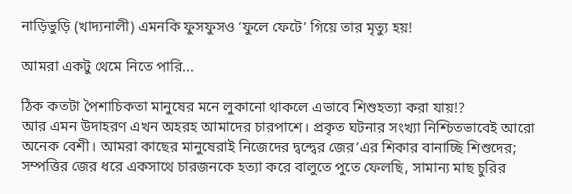নাড়িভুড়ি (খাদ্যনালী) এমনকি ফুসফুসও ‘ফুলে ফেটে’ গিয়ে তার মৃত্যু হয়!

আমরা একটু থেমে নিতে পারি...

ঠিক কতটা পৈশাচিকতা মানুষের মনে লুকানো থাকলে এভাবে শিশুহত্যা করা যায়!?
আর এমন উদাহরণ এখন অহরহ আমাদের চারপাশে। প্রকৃত ঘটনার সংখ্যা নিশ্চিতভাবেই আরো অনেক বেশী। আমরা কাছের মানুষেরাই নিজেদের দ্বন্দ্বের জের’এর শিকার বানাচ্ছি শিশুদের; সম্পত্তির জের ধরে একসাথে চারজনকে হত্যা করে বালুতে পুতে ফেলছি, সামান্য মাছ চুরির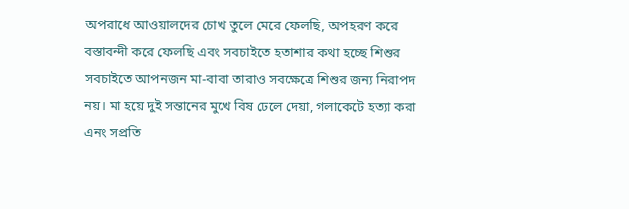অপরাধে আওয়ালদের চোখ তুলে মেরে ফেলছি, অপহরণ করে বস্তাবন্দী করে ফেলছি এবং সবচাইতে হতাশার কথা হচ্ছে শিশুর সবচাইতে আপনজন মা-বাবা তারাও সবক্ষেত্রে শিশুর জন্য নিরাপদ নয়। মা হয়ে দুই সন্তানের মুখে বিষ ঢেলে দেয়া, গলাকেটে হত্যা করা এনং সপ্রতি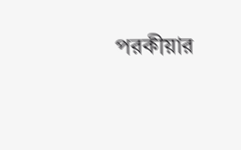পরকীয়ার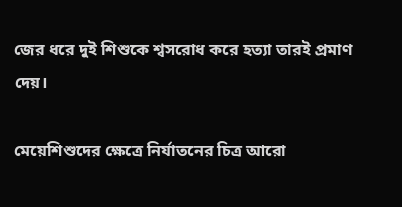জের ধরে দুই শিশুকে শ্বসরোধ করে হত্যা তারই প্রমাণ দেয়।

মেয়েশিশুদের ক্ষেত্রে নির্যাতনের চিত্র আরো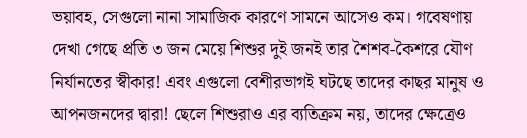ভয়াবহ, সেগুলো নানা সামাজিক কারণে সামনে আসেও কম। গবেষণায় দেখা গেছে প্রতি ৩ জন মেয়ে শিশুর দুই জনই তার শৈশব-কৈশরে যৌণ নির্যানতের স্বীকার! এবং এগুলো বেশীরভাগই ঘটছে তাদের কাছর মানুষ ও আপনজনদের দ্বারা! ছেলে শিশুরাও এর ব্যতিক্রম নয়, তাদের ক্ষেত্রেও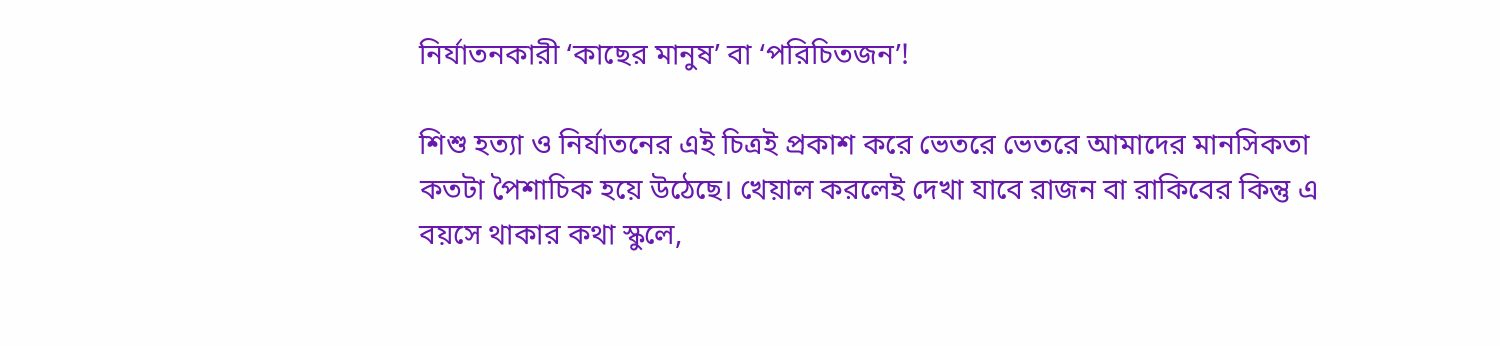নির্যাতনকারী ‘কাছের মানুষ’ বা ‘পরিচিতজন’!

শিশু হত্যা ও নির্যাতনের এই চিত্রই প্রকাশ করে ভেতরে ভেতরে আমাদের মানসিকতা কতটা পৈশাচিক হয়ে উঠেছে। খেয়াল করলেই দেখা যাবে রাজন বা রাকিবের কিন্তু এ বয়সে থাকার কথা স্কুলে,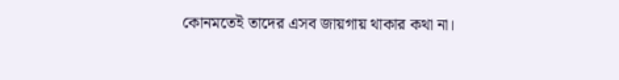কোনমতেই তাদের এসব জায়গায় থাকার কথা না।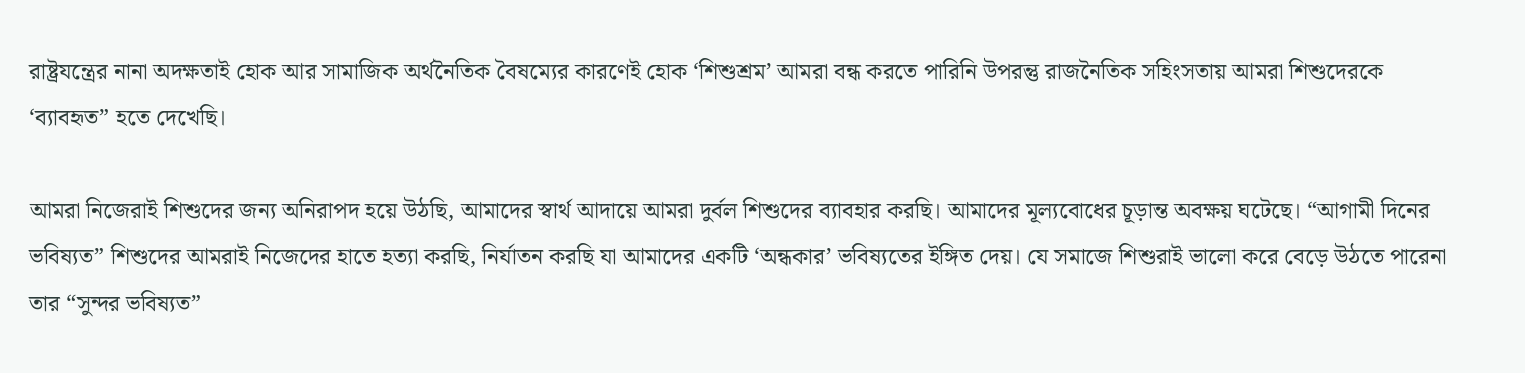রাষ্ট্রযন্ত্রের নানা অদক্ষতাই হোক আর সামাজিক অর্থনৈতিক বৈষম্যের কারণেই হোক ‘শিশুশ্রম’ আমরা বন্ধ করতে পারিনি উপরন্তু রাজনৈতিক সহিংসতায় আমরা শিশুদেরকে ‘ব্যাবহৃত” হতে দেখেছি।

আমরা নিজেরাই শিশুদের জন্য অনিরাপদ হয়ে উঠছি, আমাদের স্বার্থ আদায়ে আমরা দুর্বল শিশুদের ব্যাবহার করছি। আমাদের মূল্যবোধের চূড়ান্ত অবক্ষয় ঘটেছে। “আগামী দিনের ভবিষ্যত” শিশুদের আমরাই নিজেদের হাতে হত্যা করছি, নির্যাতন করছি যা আমাদের একটি ‘অন্ধকার’ ভবিষ্যতের ইঙ্গিত দেয়। যে সমাজে শিশুরাই ভালো করে বেড়ে উঠতে পারেনা তার “সুন্দর ভবিষ্যত”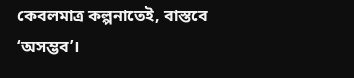কেবলমাত্র কল্পনাতেই, বাস্তবে ‘অসম্ভব’।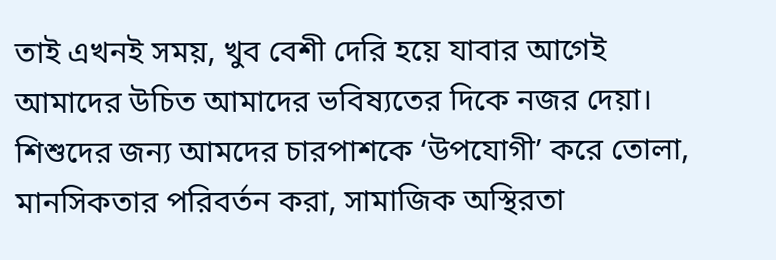তাই এখনই সময়, খুব বেশী দেরি হয়ে যাবার আগেই আমাদের উচিত আমাদের ভবিষ্যতের দিকে নজর দেয়া। শিশুদের জন্য আমদের চারপাশকে ‘উপযোগী’ করে তোলা, মানসিকতার পরিবর্তন করা, সামাজিক অস্থিরতা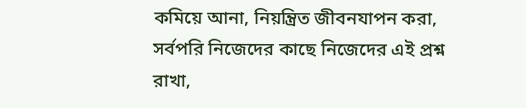কমিয়ে আনা, নিয়ন্ত্রিত জীবনযাপন করা, সর্বপরি নিজেদের কাছে নিজেদের এই প্রশ্ন রাখা,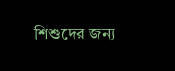শিশুদের জন্য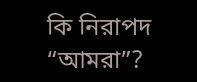কি নিরাপদ “আমরা”?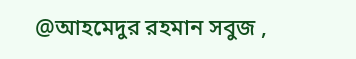@আহমেদুর রহমান সবুজ ,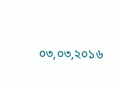০৩,০৩,২০১৬